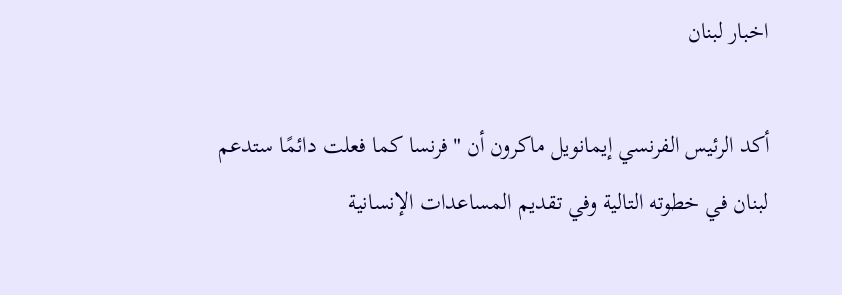اخبار لبنان

أكد الرئيس الفرنسي إيمانويل ماكرون أن "فرنسا كما فعلت دائمًا ستدعم لبنان في خطوته التالية وفي تقديم المساعدات الإنسانية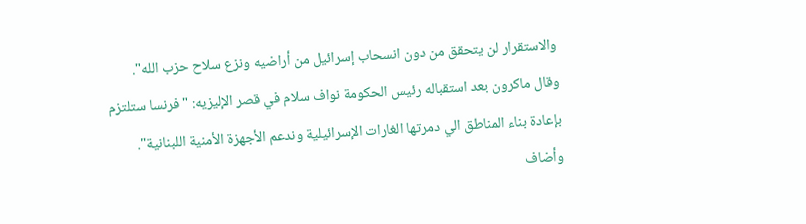والاستقرار لن يتحقق من دون انسحاب إسرائيل من أراضيه ونزع سلاح حزب الله".
وقال ماكرون بعد استقباله رئيس الحكومة نواف سلام في قصر الإليزيه: "فرنسا ستلتزم بإعادة بناء المناطق الي دمرتها الغارات الإسرائيلية وندعم الأجهزة الأمنية اللبنانية".
وأضاف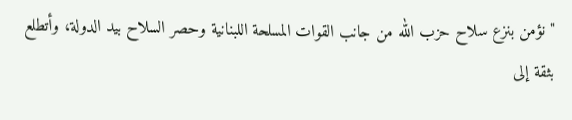"نؤمن بنزع سلاح حزب الله من جانب القوات المسلحة اللبنانية وحصر السلاح بيد الدولة، وأتطلع بثقة إلى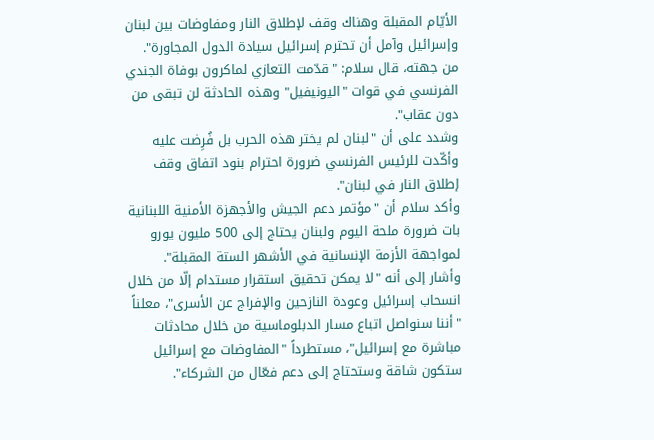الأيّام المقبلة وهناك وقف لإطلاق النار ومفاوضات بين لبنان وإسرائيل وآمل أن تحترم إسرائيل سيادة الدول المجاورة".
من جهته، قال سلام: "قدّمت التعازي لماكرون بوفاة الجندي الفرنسي في قوات "اليونيفيل" وهذه الحادثة لن تبقى من دون عقاب".
وشدد على أن "لبنان لم يختر هذه الحرب بل فُرِضت عليه وأكّدت للرئيس الفرنسي ضرورة احترام بنود اتفاق وقف إطلاق النار في لبنان".
وأكد سلام أن "مؤتمر دعم الجيش والأجهزة الأمنية اللبنانية بات ضرورة ملحة اليوم ولبنان يحتاج إلى 500 مليون يورو لمواجهة الأزمة الإنسانية في الأشهر الستة المقبلة".
وأشار إلى أنه "لا يمكن تحقيق استقرار مستدام إلّا من خلال انسحاب إسرائيل وعودة النازحين والإفراج عن الأسرى"، معلناً "أننا سنواصل اتباع مسار الدبلوماسية من خلال محادثات مباشرة مع إسرائيل"، مستطرداً "المفاوضات مع إسرائيل ستكون شاقة وستحتاج إلى دعم فعّال من الشركاء".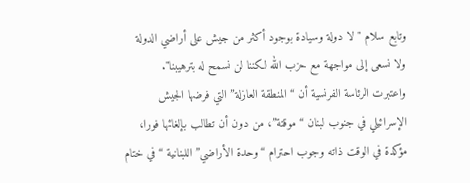وتابع سلام "لا دولة وسيادة بوجود أكثر من جيش على أراضي الدولة ولا نسعى إلى مواجهة مع حزب الله لكننا لن نسمح له بترهيبنا".
واعتبرت الرئاسة الفرنسية أن “المنطقة العازلة” التي فرضها الجيش الإسرائيلي في جنوب لبنان “موقتة”، من دون أن تطالب بإلغائها فورا، مؤكدة في الوقت ذاته وجوب احترام “وحدة الأراضي” اللبنانية “في ختام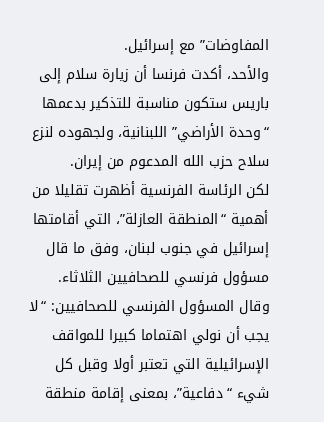المفاوضات” مع إسرائيل.
والأحد، أكدت فرنسا أن زيارة سلام إلى باريس ستكون مناسبة للتذكير بدعمها “وحدة الأراضي” اللبنانية، ولجهوده لنزع سلاح حزب الله المدعوم من إيران.
لكن الرئاسة الفرنسية أظهرت تقليلا من أهمية “المنطقة العازلة”، التي أقامتها إسرائيل في جنوب لبنان، وفق ما قال مسؤول فرنسي للصحافيين الثلاثاء.
وقال المسؤول الفرنسي للصحافيين: “لا يجب أن نولي اهتماما كبيرا للمواقف الإسرائيلية التي تعتبر أولا وقبل كل شيء “دفاعية”، بمعنى إقامة منطقة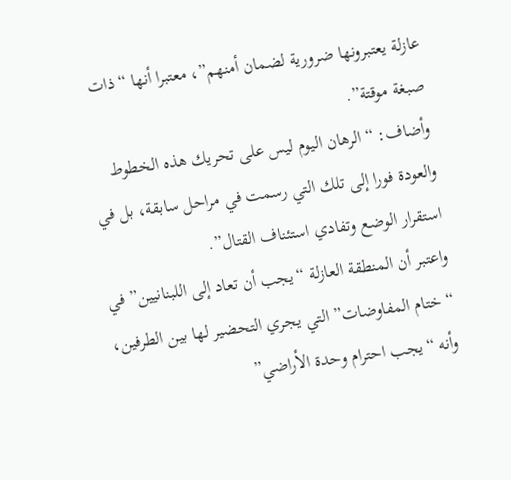عازلة يعتبرونها ضرورية لضمان أمنهم”، معتبرا أنها “ذات صبغة موقتة”.
وأضاف: “الرهان اليوم ليس على تحريك هذه الخطوط والعودة فورا إلى تلك التي رسمت في مراحل سابقة، بل في استقرار الوضع وتفادي استئناف القتال”.
واعتبر أن المنطقة العازلة “يجب أن تعاد إلى اللبنانيين” في “ختام المفاوضات” التي يجري التحضير لها بين الطرفين، وأنه “يجب احترام وحدة الأراضي”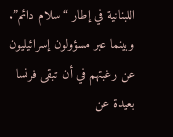اللبنانية في إطار “سلام دائم”.
وبينما عبر مسؤولون إسرائيليون عن رغبتهم في أن تبقى فرنسا بعيدة عن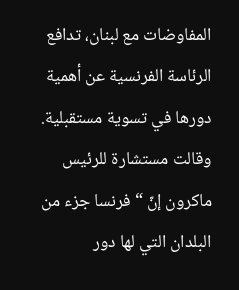المفاوضات مع لبنان، تدافع الرئاسة الفرنسية عن أهمية دورها في تسوية مستقبلية.
وقالت مستشارة للرئيس ماكرون إنّ “فرنسا جزء من البلدان التي لها دور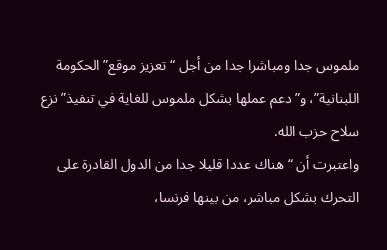ملموس جدا ومباشرا جدا من أجل “تعزيز موقع” الحكومة اللبنانية”، و”دعم عملها بشكل ملموس للغاية في تنفيذ” نزع سلاح حزب الله.
واعتبرت أن “هناك عددا قليلا جدا من الدول القادرة على التحرك بشكل مباشر، من بينها فرنسا،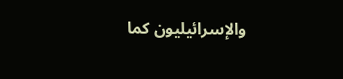والإسرائيليون كما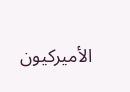الأميركيون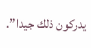يدركون ذلك جيدا”.